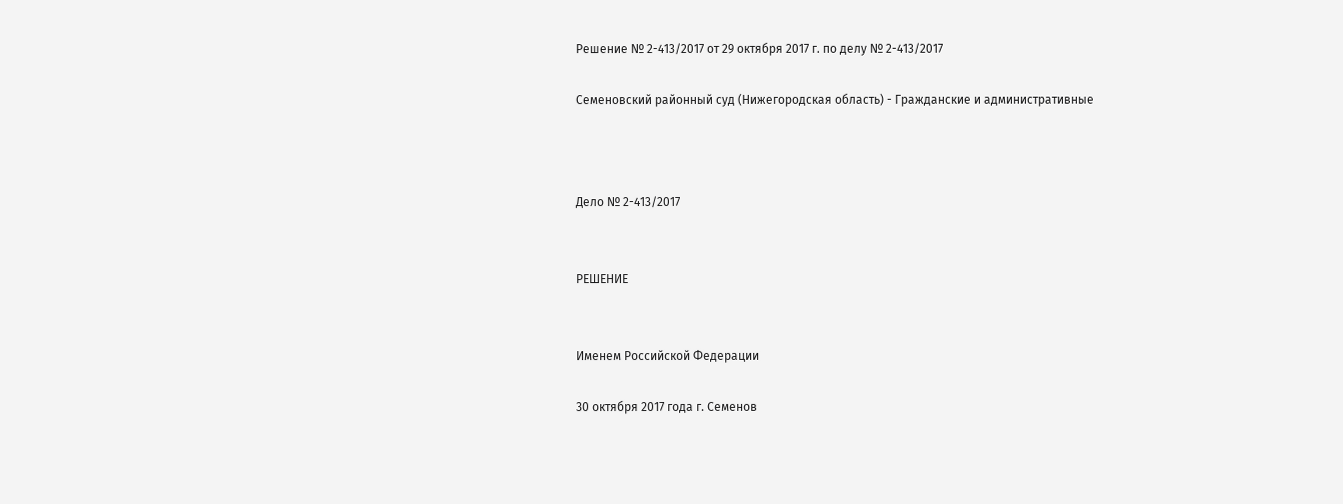Решение № 2-413/2017 от 29 октября 2017 г. по делу № 2-413/2017

Семеновский районный суд (Нижегородская область) - Гражданские и административные



Дело № 2-413/2017


РЕШЕНИЕ


Именем Российской Федерации

30 октября 2017 года г. Семенов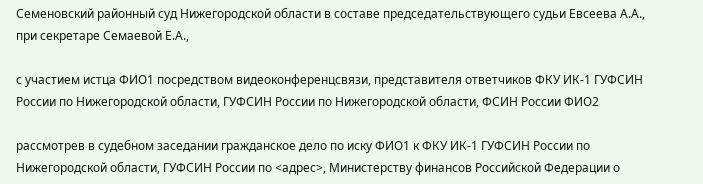Семеновский районный суд Нижегородской области в составе председательствующего судьи Евсеева А.А., при секретаре Семаевой Е.А.,

с участием истца ФИО1 посредством видеоконференцсвязи, представителя ответчиков ФКУ ИК-1 ГУФСИН России по Нижегородской области, ГУФСИН России по Нижегородской области, ФСИН России ФИО2

рассмотрев в судебном заседании гражданское дело по иску ФИО1 к ФКУ ИК-1 ГУФСИН России по Нижегородской области, ГУФСИН России по <адрес>, Министерству финансов Российской Федерации о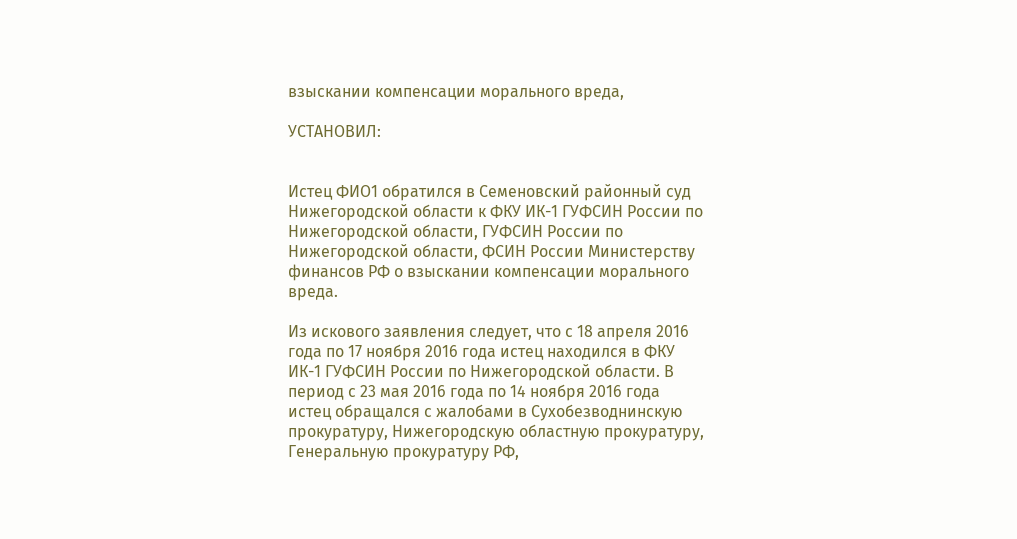взыскании компенсации морального вреда,

УСТАНОВИЛ:


Истец ФИО1 обратился в Семеновский районный суд Нижегородской области к ФКУ ИК-1 ГУФСИН России по Нижегородской области, ГУФСИН России по Нижегородской области, ФСИН России Министерству финансов РФ о взыскании компенсации морального вреда.

Из искового заявления следует, что с 18 апреля 2016 года по 17 ноября 2016 года истец находился в ФКУ ИК-1 ГУФСИН России по Нижегородской области. В период с 23 мая 2016 года по 14 ноября 2016 года истец обращался с жалобами в Сухобезводнинскую прокуратуру, Нижегородскую областную прокуратуру, Генеральную прокуратуру РФ,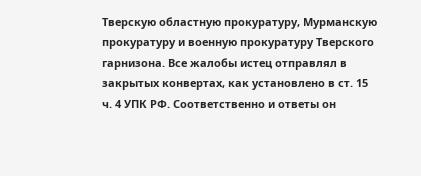Тверскую областную прокуратуру, Мурманскую прокуратуру и военную прокуратуру Тверского гарнизона. Все жалобы истец отправлял в закрытых конвертах, как установлено в ст. 15 ч. 4 УПК РФ. Соответственно и ответы он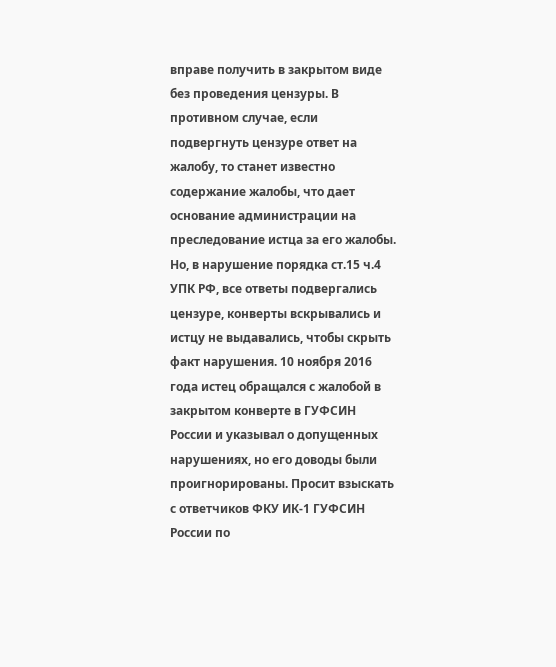вправе получить в закрытом виде без проведения цензуры. В противном случае, если подвергнуть цензуре ответ на жалобу, то станет известно содержание жалобы, что дает основание администрации на преследование истца за его жалобы. Но, в нарушение порядка ст.15 ч.4 УПК РФ, все ответы подвергались цензуре, конверты вскрывались и истцу не выдавались, чтобы скрыть факт нарушения. 10 ноября 2016 года истец обращался с жалобой в закрытом конверте в ГУФСИН России и указывал о допущенных нарушениях, но его доводы были проигнорированы. Просит взыскать с ответчиков ФКУ ИК-1 ГУФСИН России по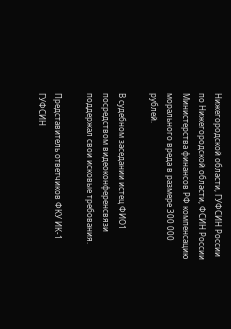Нижегородской области, ГУФСИН России по Нижегородской области, ФСИН России Министерства финансов РФ компенсацию морального вреда в размере 300 000 рублей.

В судебном заседании истец ФИО1 посредством видеоконференсвязи поддержал свои исковые требования.

Представитель ответчиков ФКУ ИК-1 ГУФСИН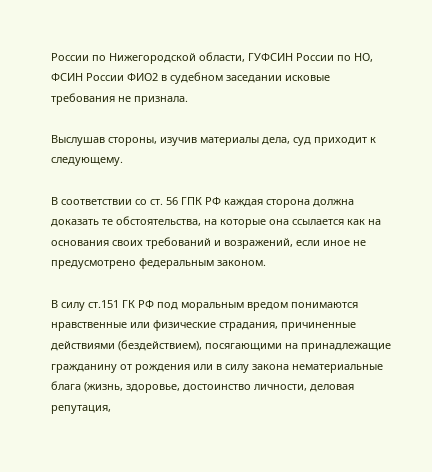России по Нижегородской области, ГУФСИН России по НО, ФСИН России ФИО2 в судебном заседании исковые требования не признала.

Выслушав стороны, изучив материалы дела, суд приходит к следующему.

В соответствии со ст. 56 ГПК РФ каждая сторона должна доказать те обстоятельства, на которые она ссылается как на основания своих требований и возражений, если иное не предусмотрено федеральным законом.

В силу ст.151 ГК РФ под моральным вредом понимаются нравственные или физические страдания, причиненные действиями (бездействием), посягающими на принадлежащие гражданину от рождения или в силу закона нематериальные блага (жизнь, здоровье, достоинство личности, деловая репутация,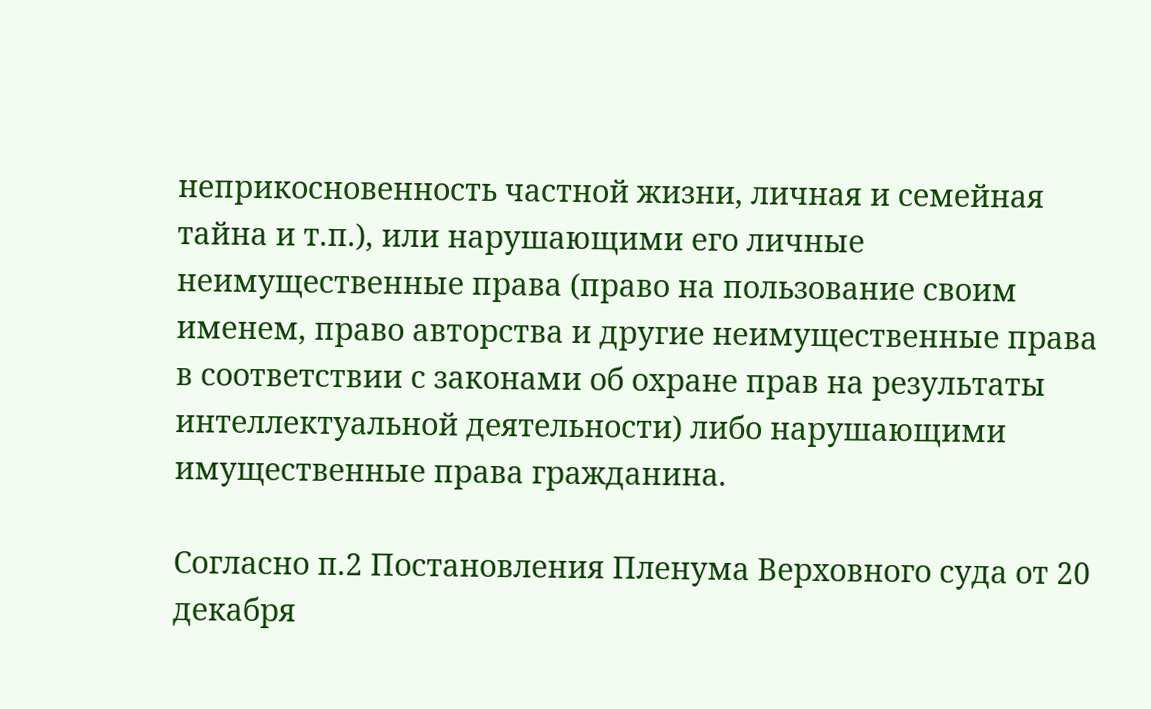неприкосновенность частной жизни, личная и семейная тайна и т.п.), или нарушающими его личные неимущественные права (право на пользование своим именем, право авторства и другие неимущественные права в соответствии с законами об охране прав на результаты интеллектуальной деятельности) либо нарушающими имущественные права гражданина.

Согласно п.2 Постановления Пленума Верховного суда от 20 декабря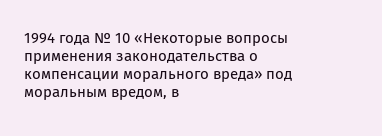1994 года № 10 «Некоторые вопросы применения законодательства о компенсации морального вреда» под моральным вредом, в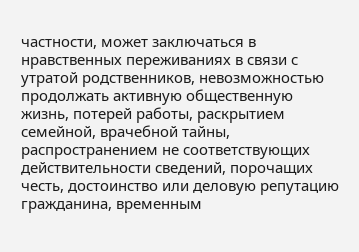частности, может заключаться в нравственных переживаниях в связи с утратой родственников, невозможностью продолжать активную общественную жизнь, потерей работы, раскрытием семейной, врачебной тайны, распространением не соответствующих действительности сведений, порочащих честь, достоинство или деловую репутацию гражданина, временным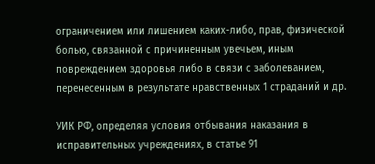ограничением или лишением каких-либо, прав, физической болью, связанной с причиненным увечьем, иным повреждением здоровья либо в связи с заболеванием, перенесенным в результате нравственных 1 страданий и др.

УИК РФ, определяя условия отбывания наказания в исправительных учреждениях, в статье 91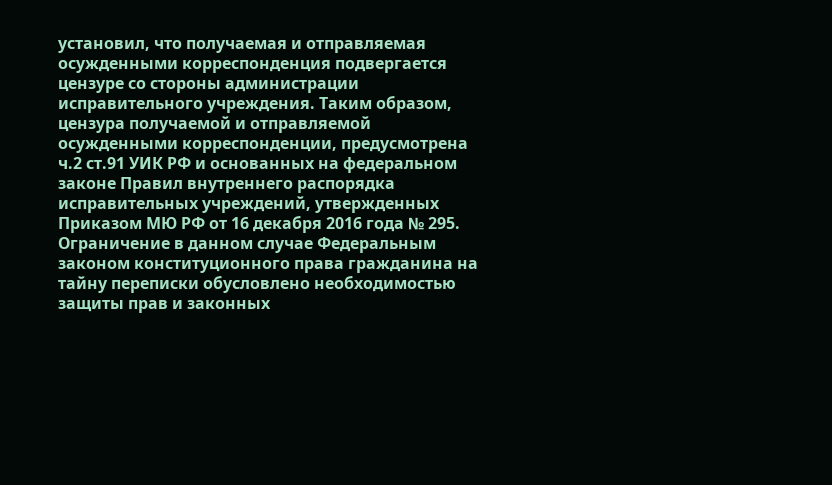установил, что получаемая и отправляемая осужденными корреспонденция подвергается цензуре со стороны администрации исправительного учреждения. Таким образом, цензура получаемой и отправляемой осужденными корреспонденции, предусмотрена ч.2 ст.91 УИК РФ и основанных на федеральном законе Правил внутреннего распорядка исправительных учреждений, утвержденных Приказом МЮ РФ от 16 декабря 2016 года № 295. Ограничение в данном случае Федеральным законом конституционного права гражданина на тайну переписки обусловлено необходимостью защиты прав и законных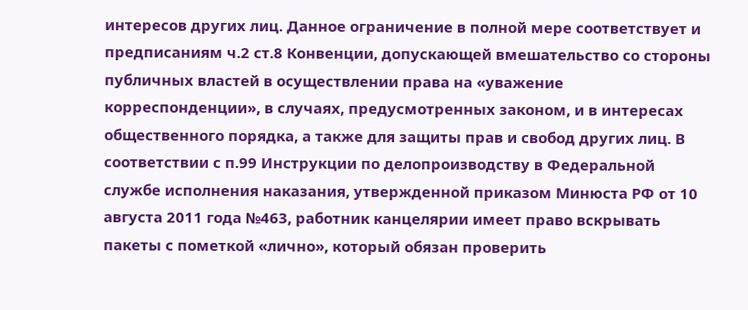интересов других лиц. Данное ограничение в полной мере соответствует и предписаниям ч.2 ст.8 Конвенции, допускающей вмешательство со стороны публичных властей в осуществлении права на «уважение корреспонденции», в случаях, предусмотренных законом, и в интересах общественного порядка, а также для защиты прав и свобод других лиц. В соответствии с п.99 Инструкции по делопроизводству в Федеральной службе исполнения наказания, утвержденной приказом Минюста РФ от 10 августа 2011 года №463, работник канцелярии имеет право вскрывать пакеты с пометкой «лично», который обязан проверить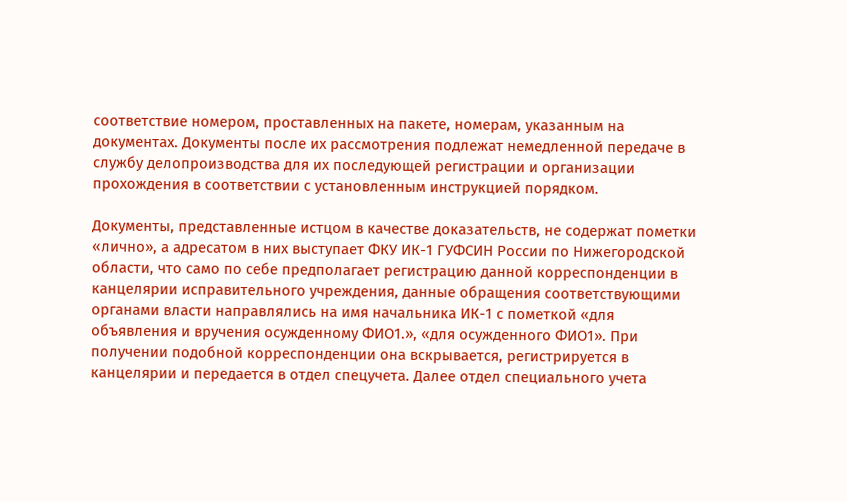соответствие номером, проставленных на пакете, номерам, указанным на документах. Документы после их рассмотрения подлежат немедленной передаче в службу делопроизводства для их последующей регистрации и организации прохождения в соответствии с установленным инструкцией порядком.

Документы, представленные истцом в качестве доказательств, не содержат пометки «лично», а адресатом в них выступает ФКУ ИК-1 ГУФСИН России по Нижегородской области, что само по себе предполагает регистрацию данной корреспонденции в канцелярии исправительного учреждения, данные обращения соответствующими органами власти направлялись на имя начальника ИК-1 с пометкой «для объявления и вручения осужденному ФИО1.», «для осужденного ФИО1». При получении подобной корреспонденции она вскрывается, регистрируется в канцелярии и передается в отдел спецучета. Далее отдел специального учета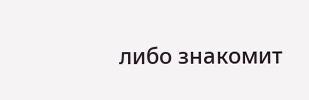либо знакомит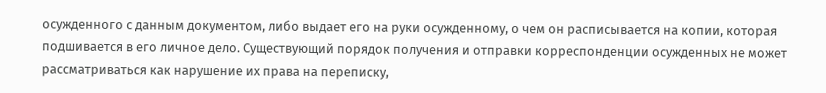осужденного с данным документом, либо выдает его на руки осужденному, о чем он расписывается на копии, которая подшивается в его личное дело. Существующий порядок получения и отправки корреспонденции осужденных не может рассматриваться как нарушение их права на переписку,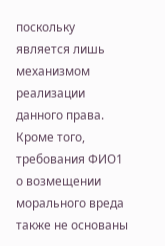поскольку является лишь механизмом реализации данного права. Кроме того, требования ФИО1 о возмещении морального вреда также не основаны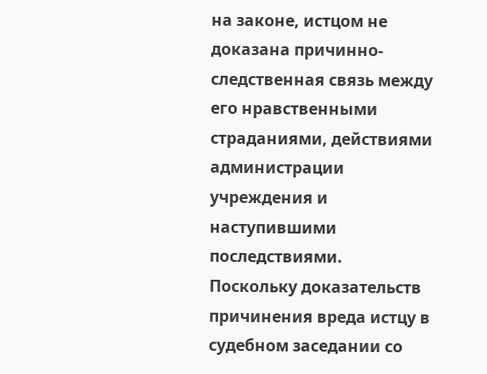на законе, истцом не доказана причинно-следственная связь между его нравственными страданиями, действиями администрации учреждения и наступившими последствиями. Поскольку доказательств причинения вреда истцу в судебном заседании со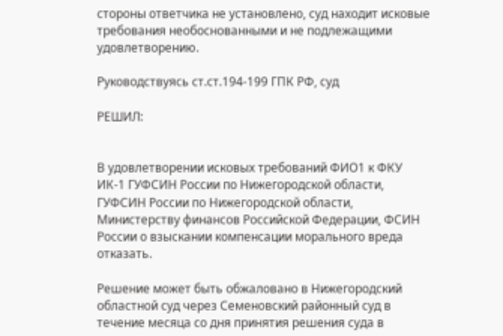стороны ответчика не установлено, суд находит исковые требования необоснованными и не подлежащими удовлетворению.

Руководствуясь ст.ст.194-199 ГПК РФ, суд

РЕШИЛ:


В удовлетворении исковых требований ФИО1 к ФКУ ИК-1 ГУФСИН России по Нижегородской области, ГУФСИН России по Нижегородской области, Министерству финансов Российской Федерации, ФСИН России о взыскании компенсации морального вреда отказать.

Решение может быть обжаловано в Нижегородский областной суд через Семеновский районный суд в течение месяца со дня принятия решения суда в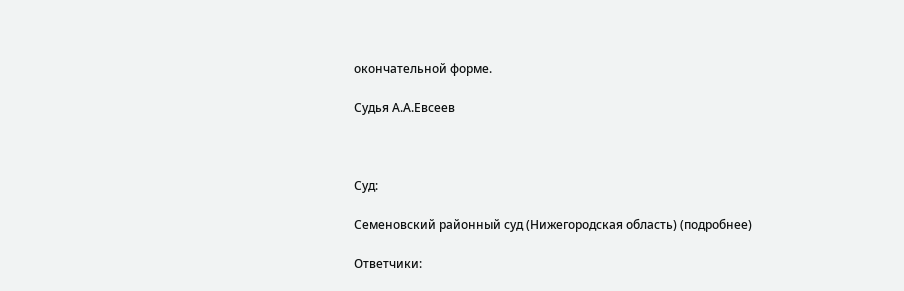окончательной форме.

Судья А.А.Евсеев



Суд:

Семеновский районный суд (Нижегородская область) (подробнее)

Ответчики: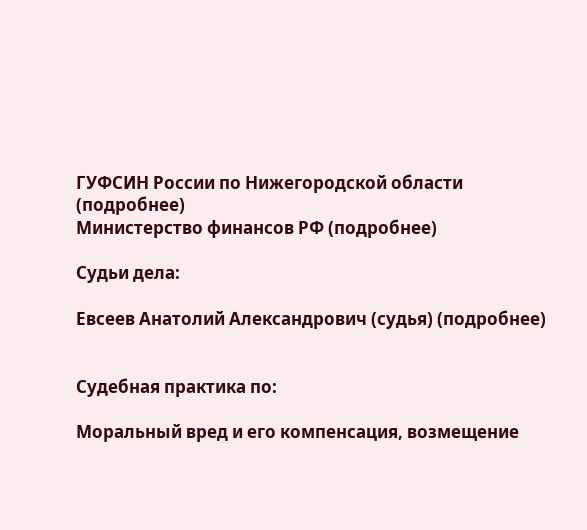ГУФСИН России по Нижегородской области (подробнее)
Министерство финансов РФ (подробнее)

Судьи дела:

Евсеев Анатолий Александрович (судья) (подробнее)


Судебная практика по:

Моральный вред и его компенсация, возмещение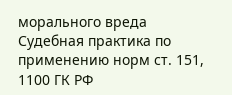морального вреда
Судебная практика по применению норм ст. 151, 1100 ГК РФ